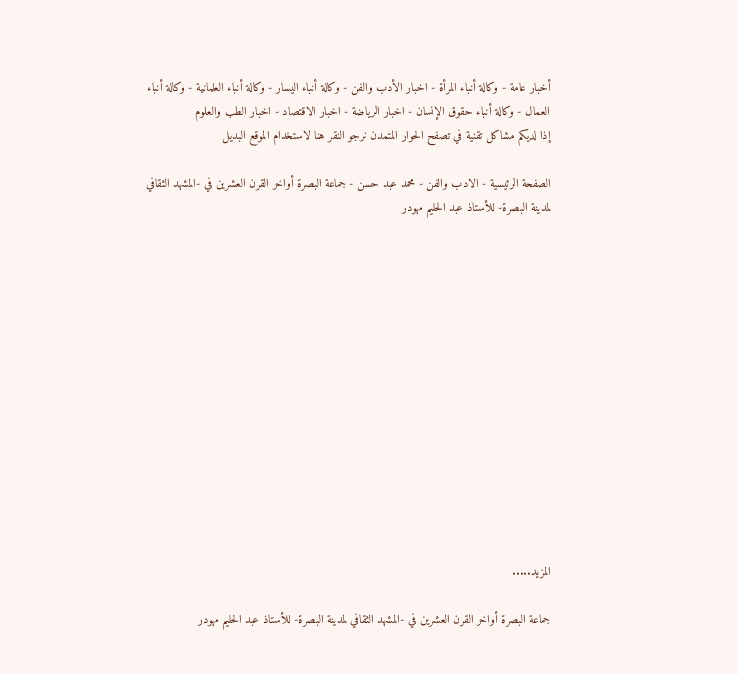أخبار عامة - وكالة أنباء المرأة - اخبار الأدب والفن - وكالة أنباء اليسار - وكالة أنباء العلمانية - وكالة أنباء العمال - وكالة أنباء حقوق الإنسان - اخبار الرياضة - اخبار الاقتصاد - اخبار الطب والعلوم
إذا لديكم مشاكل تقنية في تصفح الحوار المتمدن نرجو النقر هنا لاستخدام الموقع البديل

الصفحة الرئيسية - الادب والفن - محمد عبد حسن - جماعة البصرة أواخر القرن العشرين في -المشهد الثقافي لمدينة البصرة- للأستاذ عبد الحليم مهودر














المزيد.....

جماعة البصرة أواخر القرن العشرين في -المشهد الثقافي لمدينة البصرة- للأستاذ عبد الحليم مهودر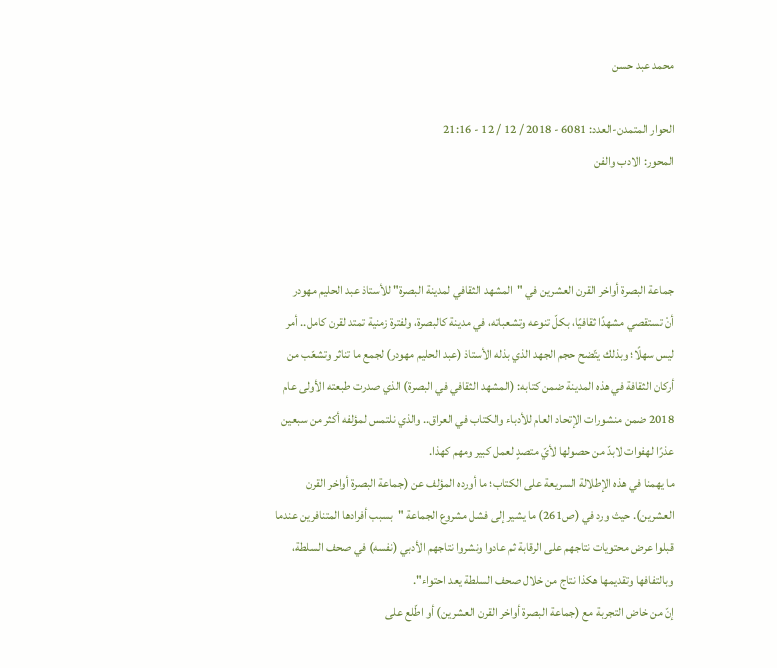محمد عبد حسن

الحوار المتمدن-العدد: 6081 - 2018 / 12 / 12 - 21:16
المحور: الادب والفن



جماعة البصرة أواخر القرن العشرين في "المشهد الثقافي لمدينة البصرة" للأستاذ عبد الحليم مهودر
أنْ تستقصي مشهدًا ثقافيًا، بكلّ تنوعه وتشعباته، في مدينة كالبصرة، ولفترة زمنية تمتد لقرن كامل.. أمر ليس سهلًا؛ وبذلك يتّضح حجم الجهد الذي بذله الأستاذ (عبد الحليم مهودر) لجمع ما تناثر وتشعّب من أركان الثقافة في هذه المدينة ضمن كتابه: (المشهد الثقافي في البصرة) الذي صدرت طبعته الأولى عام 2018 ضمن منشورات الإتحاد العام للأدباء والكتاب في العراق.. والذي نلتمس لمؤلفه أكثر من سبعين عذرًا لهفوات لابدّ من حصولها لأيّ متصدٍ لعمل كبير ومهم كهذا.
ما يهمنا في هذه الإطلالة السريعة على الكتاب؛ ما أورده المؤلف عن (جماعة البصرة أواخر القرن العشرين). حيث ورد في (ص261) ما يشير إلى فشل مشروع الجماعة "بسبب أفرادها المتنافرين عندما قبلوا عرض محتويات نتاجهم على الرقابة ثم عادوا ونشروا نتاجهم الأدبي (نفسه) في صحف السلطة، وبالتفافها وتقديمها هكذا نتاج من خلال صحف السلطة يعد احتواء".
إنّ من خاض التجربة مع (جماعة البصرة أواخر القرن العشرين) أو اطّلع على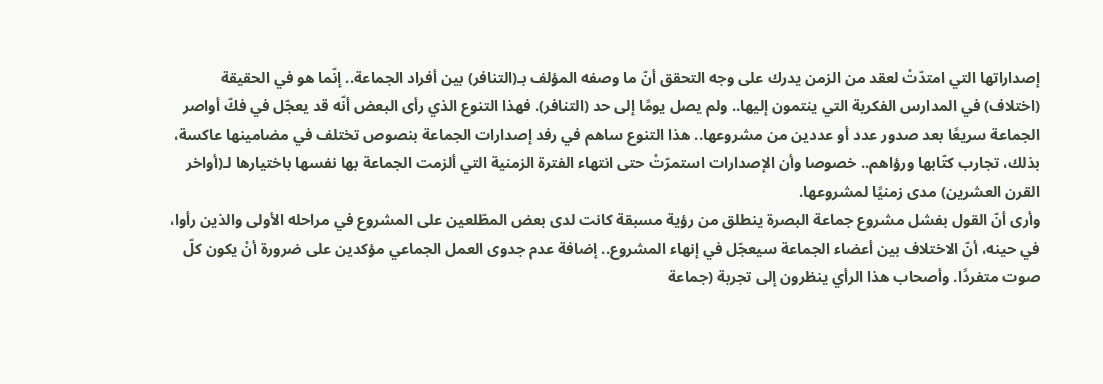إصداراتها التي امتدّتْ لعقد من الزمن يدرك على وجه التحقق أنّ ما وصفه المؤلف بـ(التنافر) بين أفراد الجماعة.. إنّما هو في الحقيقة (اختلاف) في المدارس الفكرية التي ينتمون إليها.. ولم يصل يومًا إلى حد (التنافر). فهذا التنوع الذي رأى البعض أنّه قد يعجّل في فكّ أواصر الجماعة سريعًا بعد صدور عدد أو عددين من مشروعها.. هذا التنوع ساهم في رفد إصدارات الجماعة بنصوص تختلف في مضامينها عاكسة، بذلك، تجارب كتّابها ورؤاهم.. خصوصا وأن الإصدارات استمرّتْ حتى انتهاء الفترة الزمنية التي ألزمت الجماعة بها نفسها باختيارها لـ(أواخر القرن العشرين) مدى زمنيًا لمشروعها.
وأرى أنّ القول بفشل مشروع جماعة البصرة ينطلق من رؤية مسبقة كانت لدى بعض المطّلعين على المشروع في مراحله الأولى والذين رأوا، في حينه، أنّ الاختلاف بين أعضاء الجماعة سيعجّل في إنهاء المشروع.. إضافة عدم جدوى العمل الجماعي مؤكدين على ضرورة أنْ يكون كلّ صوت متفردًا. وأصحاب هذا الرأي ينظرون إلى تجربة (جماعة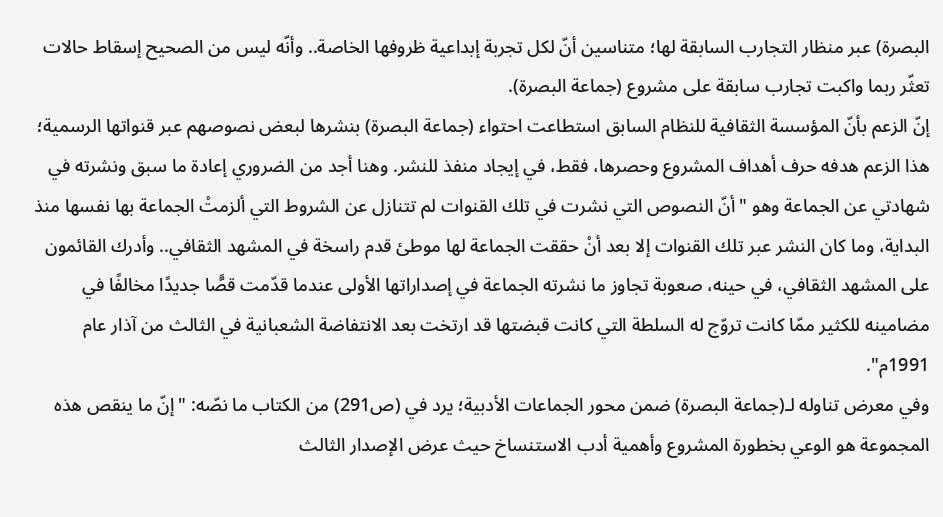البصرة) عبر منظار التجارب السابقة لها؛ متناسين أنّ لكل تجربة إبداعية ظروفها الخاصة.. وأنّه ليس من الصحيح إسقاط حالات تعثّر ربما واكبت تجارب سابقة على مشروع (جماعة البصرة).
إنّ الزعم بأنّ المؤسسة الثقافية للنظام السابق استطاعت احتواء (جماعة البصرة) بنشرها لبعض نصوصهم عبر قنواتها الرسمية؛ هذا الزعم هدفه حرف أهداف المشروع وحصرها، فقط، في إيجاد منفذ للنشر. وهنا أجد من الضروري إعادة ما سبق ونشرته في شهادتي عن الجماعة وهو "أنّ النصوص التي نشرت في تلك القنوات لم تتنازل عن الشروط التي ألزمتْ الجماعة بها نفسها منذ البداية، وما كان النشر عبر تلك القنوات إلا بعد أنْ حققت الجماعة لها موطئ قدم راسخة في المشهد الثقافي.. وأدرك القائمون على المشهد الثقافي، في حينه، صعوبة تجاوز ما نشرته الجماعة في إصداراتها الأولى عندما قدّمت قصًّا جديدًا مخالفًا في مضامينه للكثير ممّا كانت تروّج له السلطة التي كانت قبضتها قد ارتخت بعد الانتفاضة الشعبانية في الثالث من آذار عام 1991م".
وفي معرض تناوله لـ(جماعة البصرة) ضمن محور الجماعات الأدبية؛ يرد في (ص291) من الكتاب ما نصّه: "إنّ ما ينقص هذه المجموعة هو الوعي بخطورة المشروع وأهمية أدب الاستنساخ حيث عرض الإصدار الثالث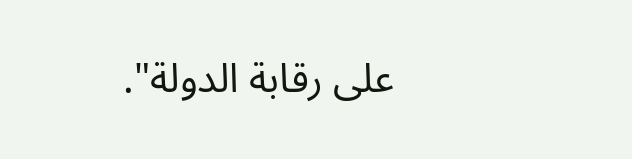على رقابة الدولة".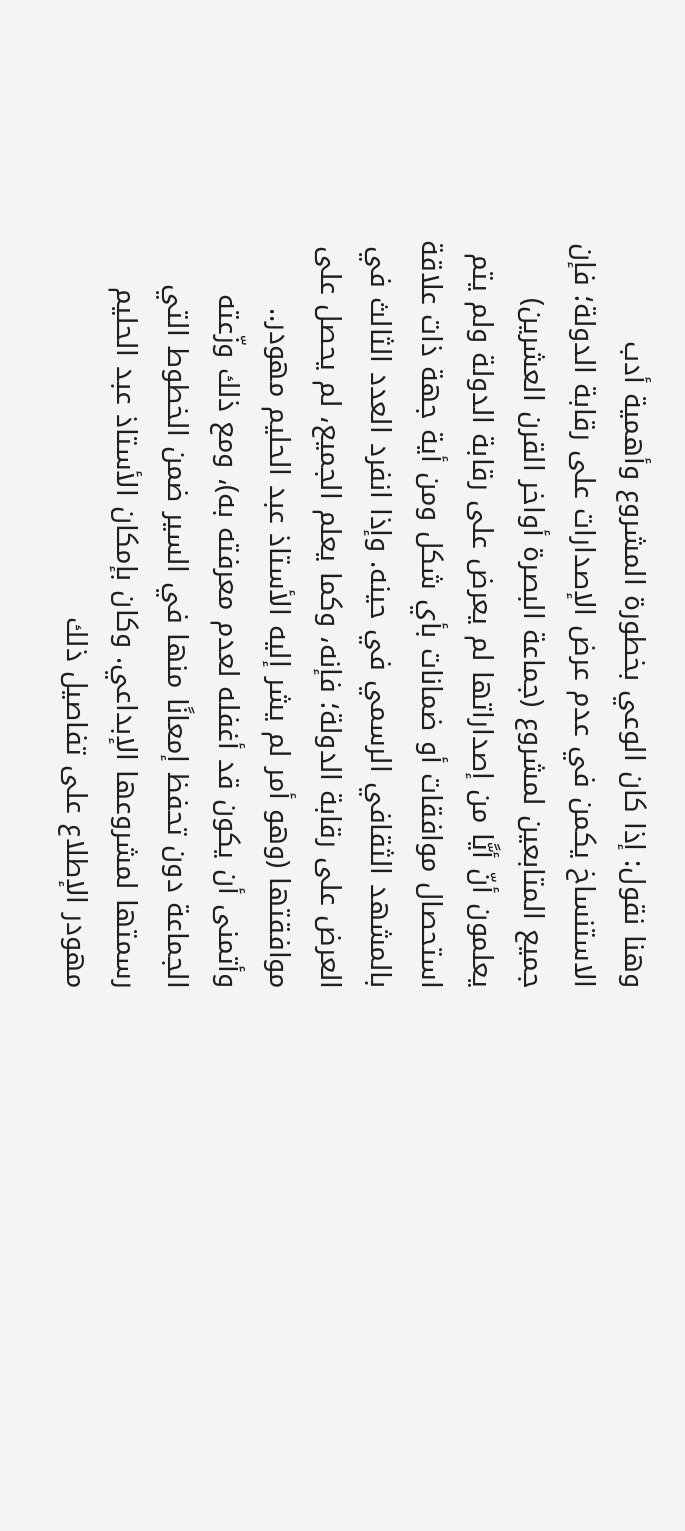وهنا نقول: إذا كان الوعي بخطورة المشروع وأهمية أدب الاستنساخ يكمن في عدم عرض الإصدارات على رقابة الدولة؛ فإن جميع المتابعين لمشروع (جماعة البصرة أواخر القرن العشرين) يعلمون أنّ أيًّا من إصداراتها لم يعرض على رقابة الدولة ولم يتم استحصال موافقات أو ضمانات بأي شكل ومن أية جهة ذات علاقة بالمشهد الثقافي الرسمي في حينه. وإذا انفرد العدد الثالث في العرض على رقابة الدولة؛ فإنه، وكما يعلم الجميع، لم يحصل على موافقتها (وهو أمر لم يشر إليه الأستاذ عبد الحليم مهودر.. وأتمنى أن يكون قد أغفله لعدم معرفته به)، ومع ذلك وزّعته الجماعة دون تحفظ إمعانًا منها في السير ضمن الخطوط التي رسمتها لمشروعها الإبداعي. وكان بإمكان الأستاذ عبد الحليم مهودر الإطلاع على تفاصيل ذلك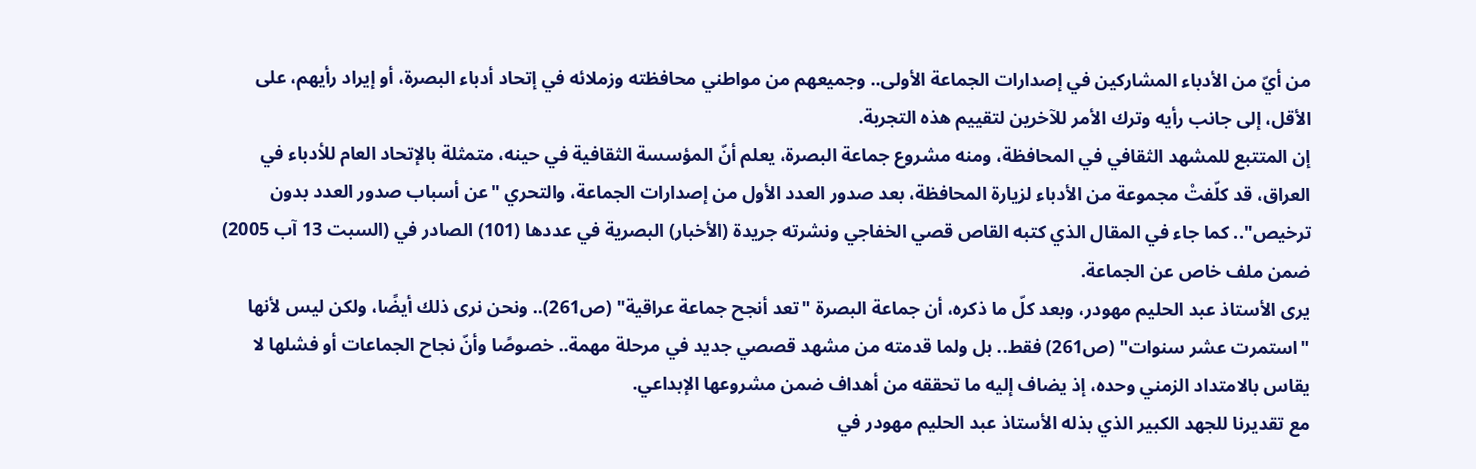من أيّ من الأدباء المشاركين في إصدارات الجماعة الأولى.. وجميعهم من مواطني محافظته وزملائه في إتحاد أدباء البصرة، أو إيراد رأيهم، على الأقل، إلى جانب رأيه وترك الأمر للآخرين لتقييم هذه التجربة.
إن المتتبع للمشهد الثقافي في المحافظة، ومنه مشروع جماعة البصرة، يعلم أنّ المؤسسة الثقافية في حينه، متمثلة بالإتحاد العام للأدباء في العراق، قد كلّفتْ مجموعة من الأدباء لزيارة المحافظة، بعد صدور العدد الأول من إصدارات الجماعة، والتحري "عن أسباب صدور العدد بدون ترخيص".. كما جاء في المقال الذي كتبه القاص قصي الخفاجي ونشرته جريدة (الأخبار) البصرية في عددها (101) الصادر في (السبت 13 آب 2005) ضمن ملف خاص عن الجماعة.
يرى الأستاذ عبد الحليم مهودر، وبعد كلّ ما ذكره، أن جماعة البصرة "تعد أنجح جماعة عراقية" (ص261).. ونحن نرى ذلك أيضًا، ولكن ليس لأنها "استمرت عشر سنوات" (ص261) فقط.. بل ولما قدمته من مشهد قصصي جديد في مرحلة مهمة.. خصوصًا وأنّ نجاح الجماعات أو فشلها لا يقاس بالامتداد الزمني وحده، إذ يضاف إليه ما تحققه من أهداف ضمن مشروعها الإبداعي.
مع تقديرنا للجهد الكبير الذي بذله الأستاذ عبد الحليم مهودر في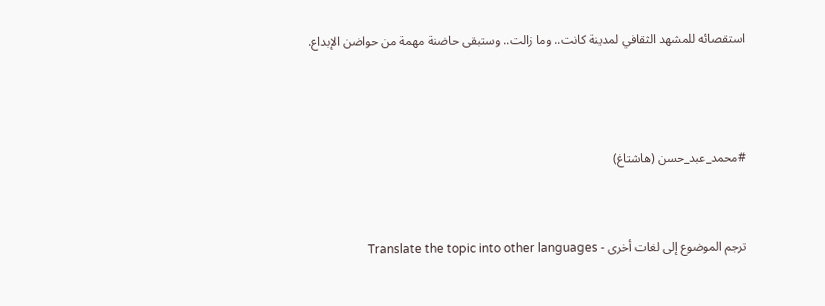استقصائه للمشهد الثقافي لمدينة كانت.. وما زالت.. وستبقى حاضنة مهمة من حواضن الإبداع.



#محمد_عبد_حسن (هاشتاغ)


ترجم الموضوع إلى لغات أخرى - Translate the topic into other languages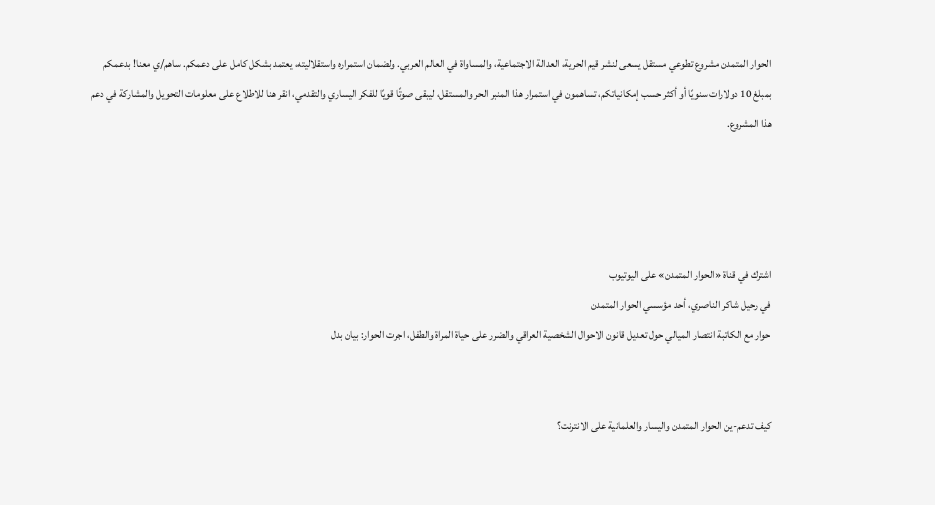الحوار المتمدن مشروع تطوعي مستقل يسعى لنشر قيم الحرية، العدالة الاجتماعية، والمساواة في العالم العربي. ولضمان استمراره واستقلاليته، يعتمد بشكل كامل على دعمكم. ساهم/ي معنا! بدعمكم بمبلغ 10 دولارات سنويًا أو أكثر حسب إمكانياتكم، تساهمون في استمرار هذا المنبر الحر والمستقل، ليبقى صوتًا قويًا للفكر اليساري والتقدمي، انقر هنا للاطلاع على معلومات التحويل والمشاركة في دعم هذا المشروع.




اشترك في قناة «الحوار المتمدن» على اليوتيوب
في رحيل شاكر الناصري، أحد مؤسسي الحوار المتمدن
حوار مع الكاتبة انتصار الميالي حول تعديل قانون الاحوال الشخصية العراقي والضرر على حياة المراة والطفل، اجرت الحوار: بيان بدل


كيف تدعم-ين الحوار المتمدن واليسار والعلمانية على الانترنت؟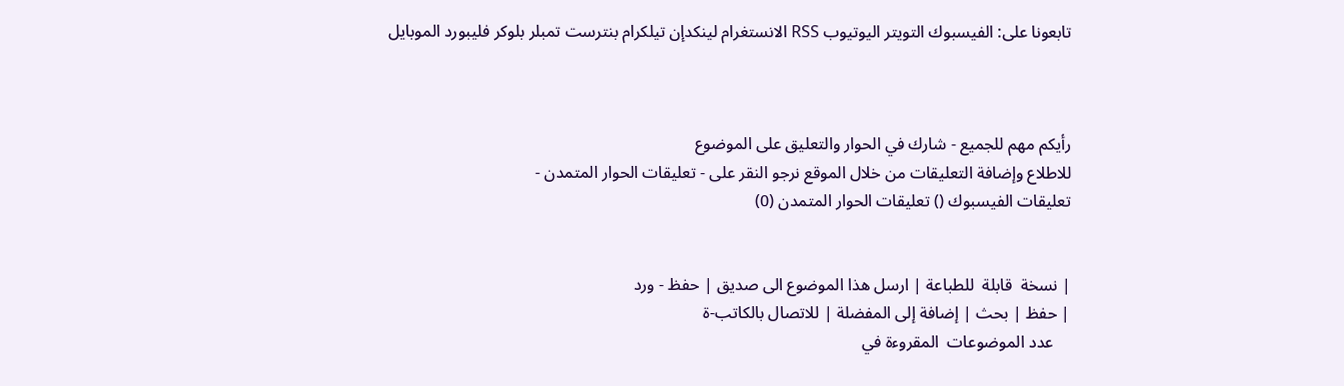تابعونا على: الفيسبوك التويتر اليوتيوب RSS الانستغرام لينكدإن تيلكرام بنترست تمبلر بلوكر فليبورد الموبايل



رأيكم مهم للجميع - شارك في الحوار والتعليق على الموضوع
للاطلاع وإضافة التعليقات من خلال الموقع نرجو النقر على - تعليقات الحوار المتمدن -
تعليقات الفيسبوك () تعليقات الحوار المتمدن (0)


| نسخة  قابلة  للطباعة | ارسل هذا الموضوع الى صديق | حفظ - ورد
| حفظ | بحث | إضافة إلى المفضلة | للاتصال بالكاتب-ة
    عدد الموضوعات  المقروءة في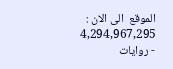الموقع  الى الان : 4,294,967,295
- روايات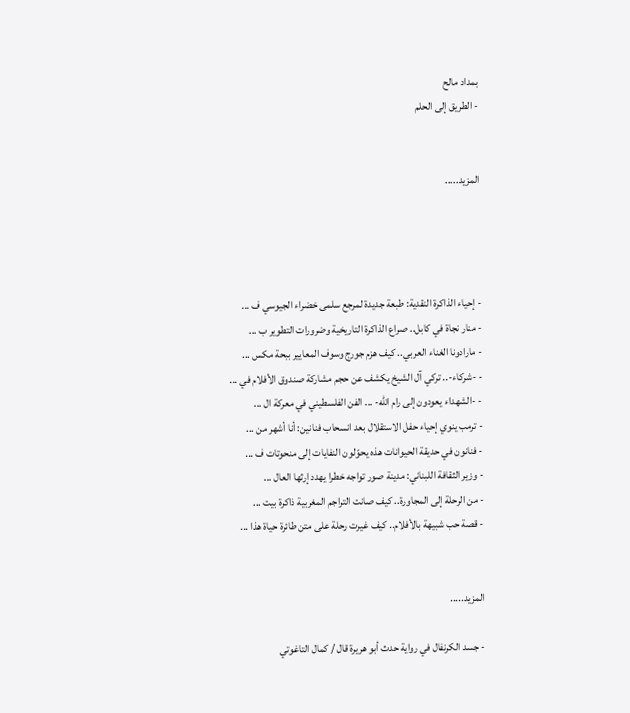بمداد مالح
- الطريق إلى الحلم


المزيد.....




- إحياء الذاكرة النقدية: طبعة جديدة لمرجع سلمى خضراء الجيوسي ف ...
- منار نجاة في كابل.. صراع الذاكرة التاريخية وضرورات التطوير ب ...
- مارادونا الغناء العربي.. كيف هزم جورج وسوف المعايير ببحة مكس ...
- -شركاء-.. تركي آل الشيخ يكشف عن حجم مشاركة صندوق الأفلام في ...
- -الشهداء يعودون إلى رام الله- ... الفن الفلسطيني في معركة ال ...
- ترمب ينوي إحياء حفل الاستقلال بعد انسحاب فنانين: أنا أشهر من ...
- فنانون في حديقة الحيوانات هذه يحوّلون النفايات إلى منحوتات ف ...
- وزير الثقافة اللبناني: مدينة صور تواجه خطرا يهدد إرثها العال ...
- من الرحلة إلى المجاورة.. كيف صانت التراجم المغربية ذاكرة بيت ...
- قصة حب شبيهة بالأفلام.. كيف غيرت رحلة على متن طائرة حياة هذا ...


المزيد.....

- جسد الكرنفال في رواية حدث أبو هريرة قال / كمال التاغوتي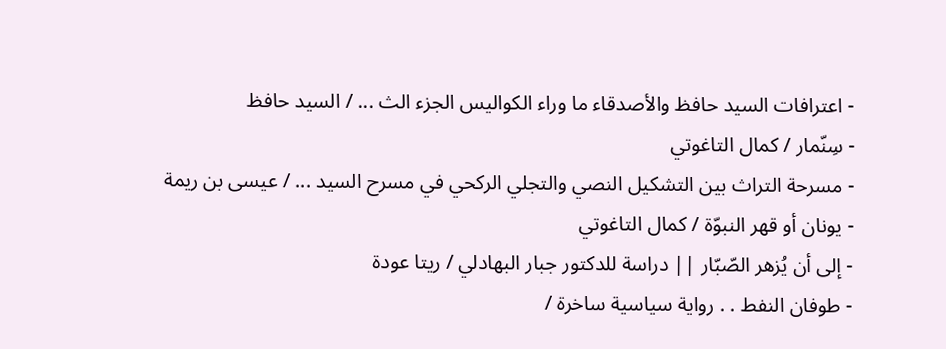- اعترافات السيد حافظ والأصدقاء ما وراء الكواليس الجزء الث ... / السيد حافظ
- سِنّمار / كمال التاغوتي
- مسرحة التراث بين التشكيل النصي والتجلي الركحي في مسرح السيد ... / عيسى بن ريمة
- يونان أو قهر النبوّة / كمال التاغوتي
- إلى أن يُزهر الصّبّار || دراسة للدكتور جبار البهادلي / ريتا عودة
- طوفان النفط . . رواية سياسية ساخرة /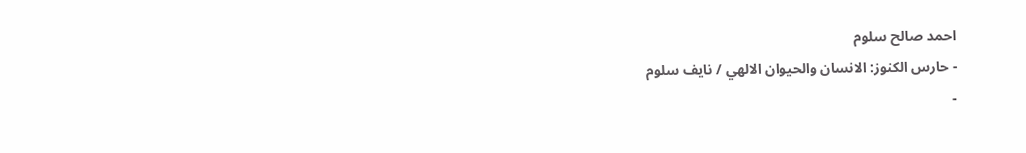احمد صالح سلوم
- حارس الكنوز: الانسان والحيوان الالهي / نايف سلوم
-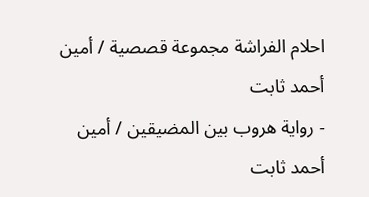احلام الفراشة مجموعة قصصية / أمين أحمد ثابت
- رواية هروب بين المضيقين / أمين أحمد ثابت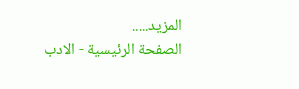المزيد.....
الصفحة الرئيسية - الادب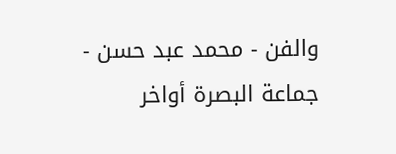والفن - محمد عبد حسن - جماعة البصرة أواخر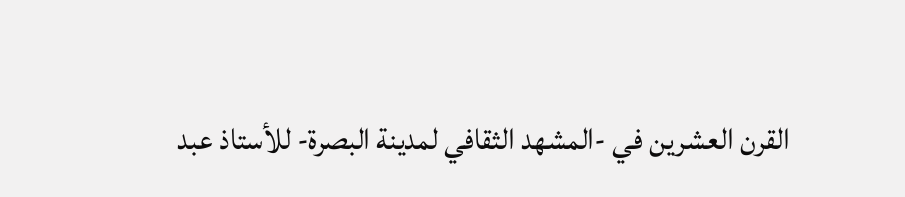القرن العشرين في -المشهد الثقافي لمدينة البصرة- للأستاذ عبد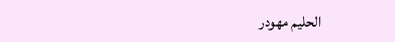الحليم مهودر